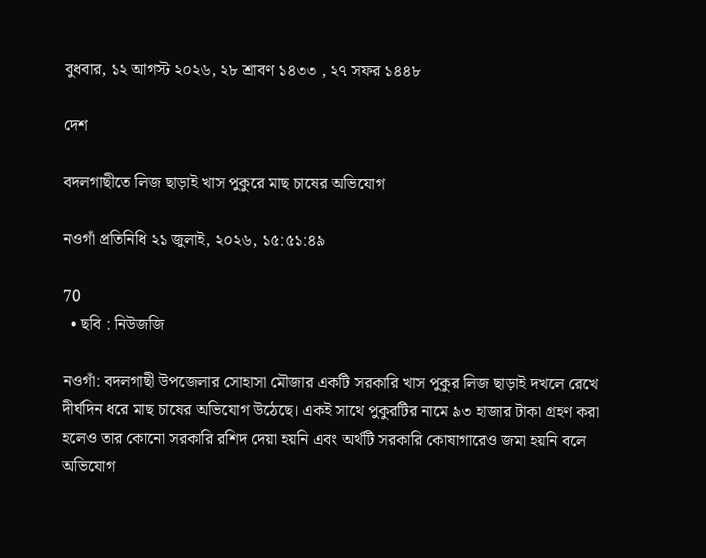বুধবার, ১২ আগস্ট ২০২৬, ২৮ শ্রাবণ ১৪৩৩ , ২৭ সফর ১৪৪৮

দেশ

বদলগাছীতে লিজ ছাড়াই খাস পুকুরে মাছ চাষের অভিযোগ

নওগাঁ প্রতিনিধি ২১ জুলাই, ২০২৬, ১৫:৫১:৪৯

70
  • ছবি : নিউজজি

নওগাঁ: বদলগাছী উপজেলার সোহাসা মৌজার একটি সরকারি খাস পুকুর লিজ ছাড়াই দখলে রেখে দীর্ঘদিন ধরে মাছ চাষের অভিযোগ উঠেছে। একই সাথে পুকুরটির নামে ৯৩ হাজার টাকা গ্রহণ করা হলেও তার কোনো সরকারি রশিদ দেয়া হয়নি এবং অর্থটি সরকারি কোষাগারেও জমা হয়নি বলে অভিযোগ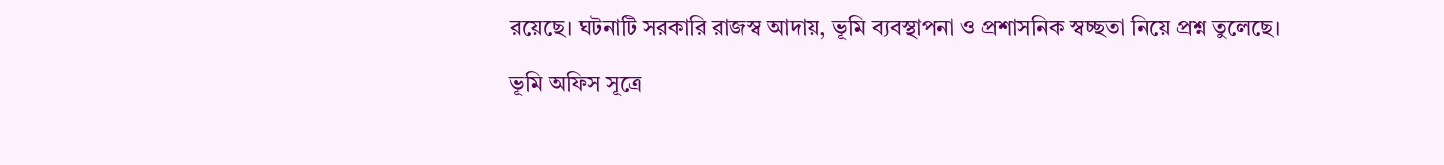রয়েছে। ঘটনাটি সরকারি রাজস্ব আদায়, ভূমি ব্যবস্থাপনা ও প্রশাসনিক স্বচ্ছতা নিয়ে প্রশ্ন তুলেছে।

ভূমি অফিস সূত্রে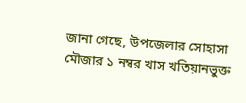জানা গেছে, উপজেলার সোহাসা মৌজার ১ নম্বর খাস খতিয়ানভুক্ত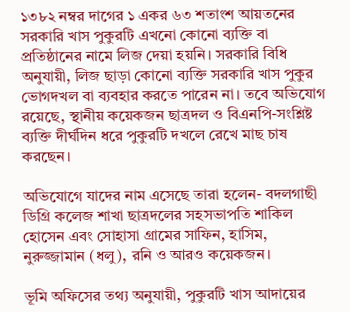১৩৮২ নম্বর দাগের ১ একর ৬৩ শতাংশ আয়তনের সরকারি খাস পুকুরটি এখনো কোনো ব্যক্তি বা প্রতিষ্ঠানের নামে লিজ দেয়া হয়নি। সরকারি বিধি অনুযায়ী, লিজ ছাড়া কোনো ব্যক্তি সরকারি খাস পুকুর ভোগদখল বা ব্যবহার করতে পারেন না। তবে অভিযোগ রয়েছে, স্থানীয় কয়েকজন ছাত্রদল ও বিএনপি-সংশ্লিষ্ট ব্যক্তি দীর্ঘদিন ধরে পুকুরটি দখলে রেখে মাছ চাষ করছেন।

অভিযোগে যাদের নাম এসেছে তারা হলেন- বদলগাছী ডিগ্রি কলেজ শাখা ছাত্রদলের সহসভাপতি শাকিল হোসেন এবং সোহাসা গ্রামের সাফিন, হাসিম, নুরুজ্জামান (ধলু), রনি ও আরও কয়েকজন।

ভূমি অফিসের তথ্য অনুযায়ী, পুকুরটি খাস আদায়ের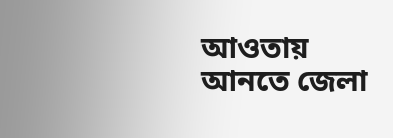আওতায় আনতে জেলা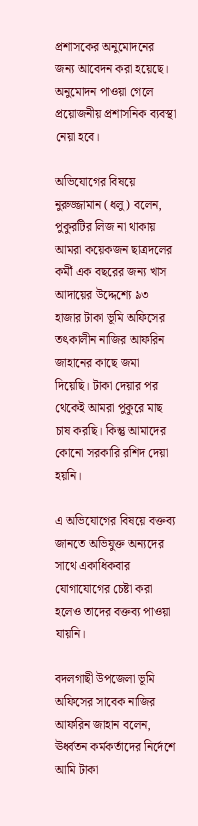প্রশাসকের অনুমোদনের জন্য আবেদন করা হয়েছে। অনুমোদন পাওয়া গেলে প্রয়োজনীয় প্রশাসনিক ব্যবস্থা নেয়া হবে।

অভিযোগের বিষয়ে নুরুজ্জামান (ধলু) বলেন, পুকুরটির লিজ না থাকায় আমরা কয়েকজন ছাত্রদলের কর্মী এক বছরের জন্য খাস আদায়ের উদ্দেশ্যে ৯৩ হাজার টাকা ভূমি অফিসের তৎকালীন নাজির আফরিন জাহানের কাছে জমা দিয়েছি। টাকা দেয়ার পর থেকেই আমরা পুকুরে মাছ চাষ করছি। কিন্তু আমাদের কোনো সরকারি রশিদ দেয়া হয়নি।

এ অভিযোগের বিষয়ে বক্তব্য জানতে অভিযুক্ত অন্যদের সাথে একাধিকবার যোগাযোগের চেষ্টা করা হলেও তাদের বক্তব্য পাওয়া যায়নি।

বদলগাছী উপজেলা ভূমি অফিসের সাবেক নাজির আফরিন জাহান বলেন, ঊর্ধ্বতন কর্মকর্তাদের নির্দেশে আমি টাকা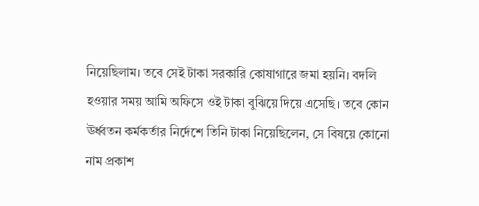নিয়েছিলাম। তবে সেই টাকা সরকারি কোষাগারে জমা হয়নি। বদলি হওয়ার সময় আমি অফিসে ওই টাকা বুঝিয়ে দিয়ে এসেছি। তবে কোন ঊর্ধ্বতন কর্মকর্তার নির্দেশে তিনি টাকা নিয়েছিলেন, সে বিষয়ে কোনো নাম প্রকাশ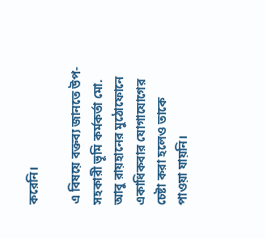করেনি।

এ বিষয়ে বক্তব্য জানতে উপ-সহকারী ভূমি কর্মকর্তা মো. আবু রায়হানের মুঠোফোনে একাধিকবার যোগাযোগের চেষ্টা করা হলেও তাকে পাওয়া যায়নি।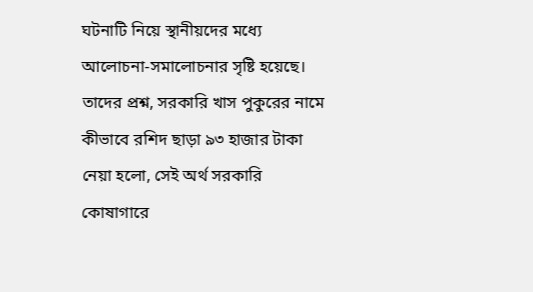ঘটনাটি নিয়ে স্থানীয়দের মধ্যে আলোচনা-সমালোচনার সৃষ্টি হয়েছে। তাদের প্রশ্ন, সরকারি খাস পুকুরের নামে কীভাবে রশিদ ছাড়া ৯৩ হাজার টাকা নেয়া হলো, সেই অর্থ সরকারি কোষাগারে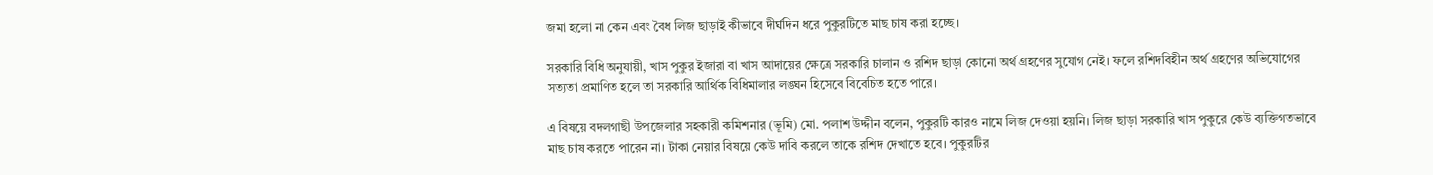জমা হলো না কেন এবং বৈধ লিজ ছাড়াই কীভাবে দীর্ঘদিন ধরে পুকুরটিতে মাছ চাষ করা হচ্ছে।

সরকারি বিধি অনুযায়ী, খাস পুকুর ইজারা বা খাস আদায়ের ক্ষেত্রে সরকারি চালান ও রশিদ ছাড়া কোনো অর্থ গ্রহণের সুযোগ নেই। ফলে রশিদবিহীন অর্থ গ্রহণের অভিযোগের সত্যতা প্রমাণিত হলে তা সরকারি আর্থিক বিধিমালার লঙ্ঘন হিসেবে বিবেচিত হতে পারে।

এ বিষয়ে বদলগাছী উপজেলার সহকারী কমিশনার (ভূমি) মো. পলাশ উদ্দীন বলেন, পুকুরটি কারও নামে লিজ দেওয়া হয়নি। লিজ ছাড়া সরকারি খাস পুকুরে কেউ ব্যক্তিগতভাবে মাছ চাষ করতে পারেন না। টাকা নেয়ার বিষয়ে কেউ দাবি করলে তাকে রশিদ দেখাতে হবে। পুকুরটির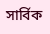সার্বিক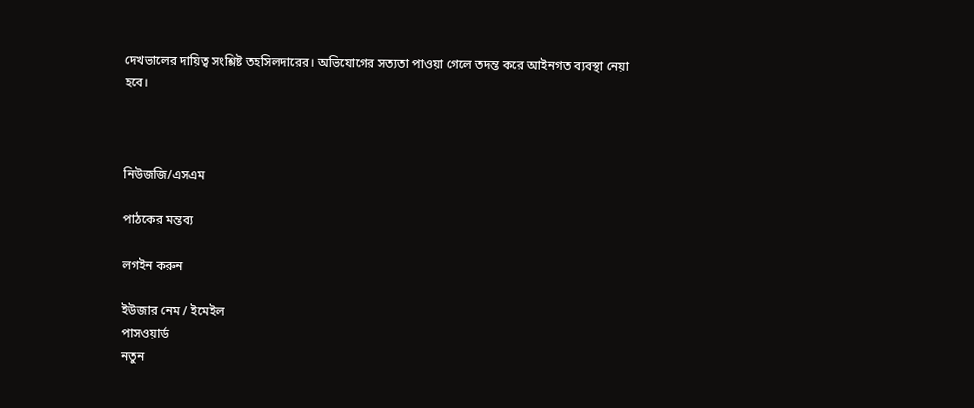দেখভালের দায়িত্ব সংশ্লিষ্ট তহসিলদারের। অভিযোগের সত্যতা পাওয়া গেলে তদন্ত করে আইনগত ব্যবস্থা নেয়া হবে।



নিউজজি/এসএম

পাঠকের মন্তব্য

লগইন করুন

ইউজার নেম / ইমেইল
পাসওয়ার্ড
নতুন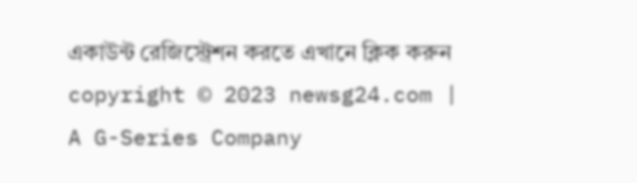একাউন্ট রেজিস্ট্রেশন করতে এখানে ক্লিক করুন
copyright © 2023 newsg24.com | A G-Series Company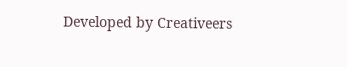Developed by Creativeers